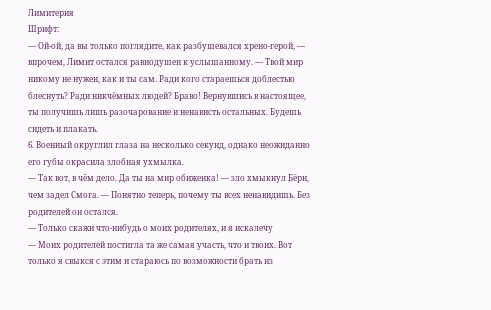Лимитерия
Шрифт:
— Ой-ой, да вы только поглядите, как разбушевался хрено-герой, — впрочем, Лимит остался равнодушен к услышанному. — Твой мир никому не нужен, как и ты сам. Ради кого стараешься доблестью блеснуть? Ради никчёмных людей? Браво! Вернувшись в настоящее, ты получишь лишь разочарование и ненависть остальных. Будешь сидеть и плакать.
6. Военный округлил глаза на несколько секунд, однако неожиданно его губы окрасила злобная ухмылка.
— Так вот, в чём дело. Да ты на мир обиженка! — зло хмыкнул Бёрн, чем задел Смога. — Понятно теперь, почему ты всех ненавидишь. Без родителей он остался.
— Только скажи что-нибудь о моих родителях, и я искалечу
— Моих родителей постигла та же самая участь, что и твоих. Вот только я свыкся с этим и стараюсь по возможности брать из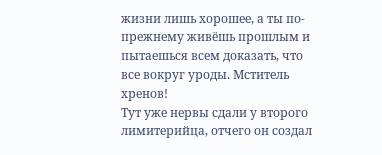жизни лишь хорошее, а ты по-прежнему живёшь прошлым и пытаешься всем доказать, что все вокруг уроды. Мститель хренов!
Тут уже нервы сдали у второго лимитерийца, отчего он создал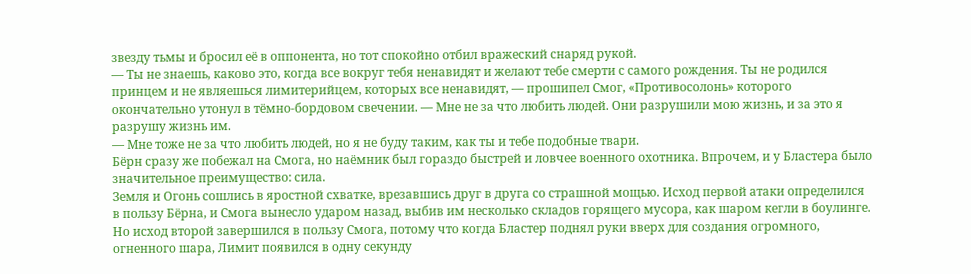звезду тьмы и бросил её в оппонента, но тот спокойно отбил вражеский снаряд рукой.
— Ты не знаешь, каково это, когда все вокруг тебя ненавидят и желают тебе смерти с самого рождения. Ты не родился принцем и не являешься лимитерийцем, которых все ненавидят, — прошипел Смог, «Противосолонь» которого окончательно утонул в тёмно-бордовом свечении. — Мне не за что любить людей. Они разрушили мою жизнь, и за это я разрушу жизнь им.
— Мне тоже не за что любить людей, но я не буду таким, как ты и тебе подобные твари.
Бёрн сразу же побежал на Смога, но наёмник был гораздо быстрей и ловчее военного охотника. Впрочем, и у Бластера было значительное преимущество: сила.
Земля и Огонь сошлись в яростной схватке, врезавшись друг в друга со страшной мощью. Исход первой атаки определился в пользу Бёрна, и Смога вынесло ударом назад, выбив им несколько складов горящего мусора, как шаром кегли в боулинге. Но исход второй завершился в пользу Смога, потому что когда Бластер поднял руки вверх для создания огромного, огненного шара, Лимит появился в одну секунду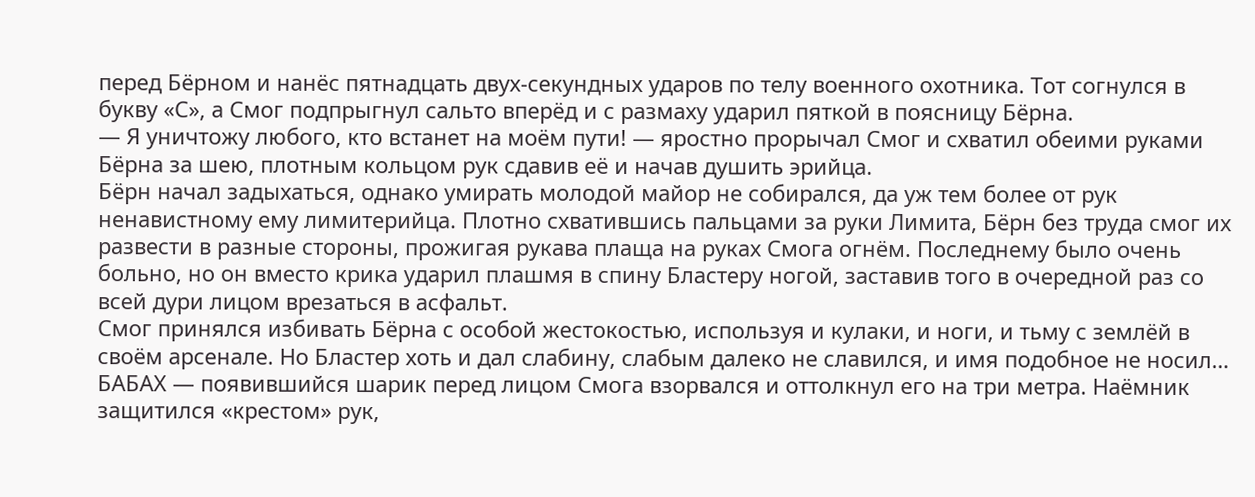перед Бёрном и нанёс пятнадцать двух-секундных ударов по телу военного охотника. Тот согнулся в букву «С», а Смог подпрыгнул сальто вперёд и с размаху ударил пяткой в поясницу Бёрна.
— Я уничтожу любого, кто встанет на моём пути! — яростно прорычал Смог и схватил обеими руками Бёрна за шею, плотным кольцом рук сдавив её и начав душить эрийца.
Бёрн начал задыхаться, однако умирать молодой майор не собирался, да уж тем более от рук ненавистному ему лимитерийца. Плотно схватившись пальцами за руки Лимита, Бёрн без труда смог их развести в разные стороны, прожигая рукава плаща на руках Смога огнём. Последнему было очень больно, но он вместо крика ударил плашмя в спину Бластеру ногой, заставив того в очередной раз со всей дури лицом врезаться в асфальт.
Смог принялся избивать Бёрна с особой жестокостью, используя и кулаки, и ноги, и тьму с землёй в своём арсенале. Но Бластер хоть и дал слабину, слабым далеко не славился, и имя подобное не носил…
БАБАХ — появившийся шарик перед лицом Смога взорвался и оттолкнул его на три метра. Наёмник защитился «крестом» рук,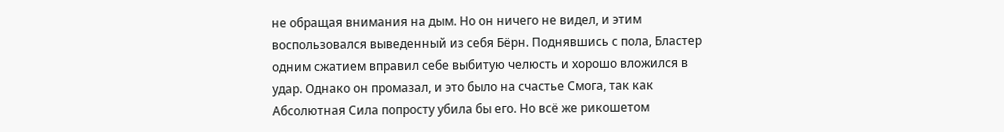не обращая внимания на дым. Но он ничего не видел, и этим воспользовался выведенный из себя Бёрн. Поднявшись с пола, Бластер одним сжатием вправил себе выбитую челюсть и хорошо вложился в удар. Однако он промазал, и это было на счастье Смога, так как Абсолютная Сила попросту убила бы его. Но всё же рикошетом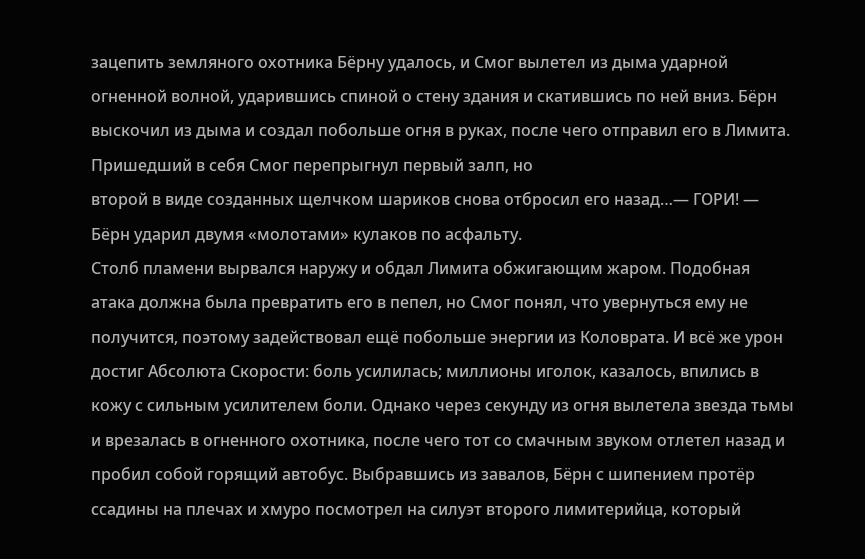зацепить земляного охотника Бёрну удалось, и Смог вылетел из дыма ударной огненной волной, ударившись спиной о стену здания и скатившись по ней вниз. Бёрн выскочил из дыма и создал побольше огня в руках, после чего отправил его в Лимита. Пришедший в себя Смог перепрыгнул первый залп, но
второй в виде созданных щелчком шариков снова отбросил его назад…— ГОРИ! — Бёрн ударил двумя «молотами» кулаков по асфальту.
Столб пламени вырвался наружу и обдал Лимита обжигающим жаром. Подобная атака должна была превратить его в пепел, но Смог понял, что увернуться ему не получится, поэтому задействовал ещё побольше энергии из Коловрата. И всё же урон достиг Абсолюта Скорости: боль усилилась; миллионы иголок, казалось, впились в кожу с сильным усилителем боли. Однако через секунду из огня вылетела звезда тьмы и врезалась в огненного охотника, после чего тот со смачным звуком отлетел назад и пробил собой горящий автобус. Выбравшись из завалов, Бёрн с шипением протёр ссадины на плечах и хмуро посмотрел на силуэт второго лимитерийца, который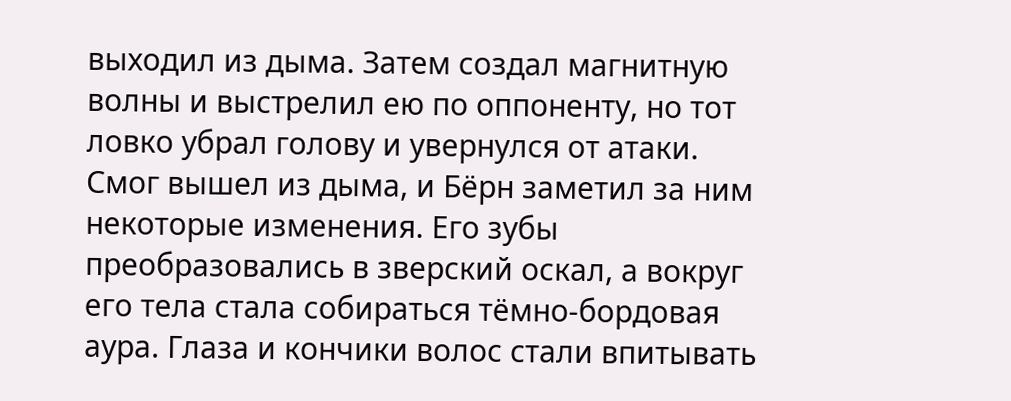выходил из дыма. Затем создал магнитную волны и выстрелил ею по оппоненту, но тот ловко убрал голову и увернулся от атаки.
Смог вышел из дыма, и Бёрн заметил за ним некоторые изменения. Его зубы преобразовались в зверский оскал, а вокруг его тела стала собираться тёмно-бордовая аура. Глаза и кончики волос стали впитывать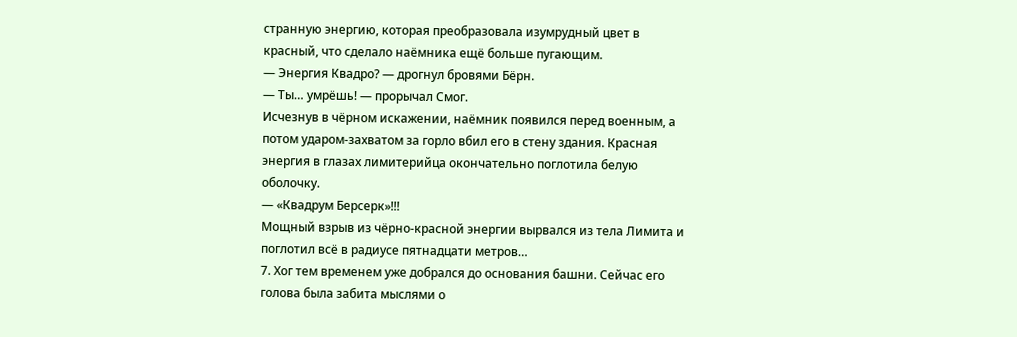странную энергию, которая преобразовала изумрудный цвет в красный, что сделало наёмника ещё больше пугающим.
— Энергия Квадро? — дрогнул бровями Бёрн.
— Ты… умрёшь! — прорычал Смог.
Исчезнув в чёрном искажении, наёмник появился перед военным, а потом ударом-захватом за горло вбил его в стену здания. Красная энергия в глазах лимитерийца окончательно поглотила белую оболочку.
— «Квадрум Берсерк»!!!
Мощный взрыв из чёрно-красной энергии вырвался из тела Лимита и поглотил всё в радиусе пятнадцати метров…
7. Хог тем временем уже добрался до основания башни. Сейчас его голова была забита мыслями о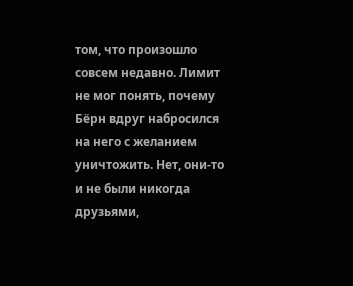том, что произошло совсем недавно. Лимит не мог понять, почему Бёрн вдруг набросился на него с желанием уничтожить. Нет, они-то и не были никогда друзьями,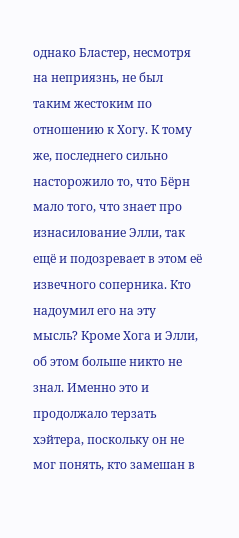однако Бластер, несмотря на неприязнь, не был таким жестоким по отношению к Хогу. К тому же, последнего сильно насторожило то, что Бёрн мало того, что знает про изнасилование Элли, так ещё и подозревает в этом её извечного соперника. Кто надоумил его на эту мысль? Кроме Хога и Элли, об этом больше никто не знал. Именно это и продолжало терзать хэйтера, поскольку он не мог понять, кто замешан в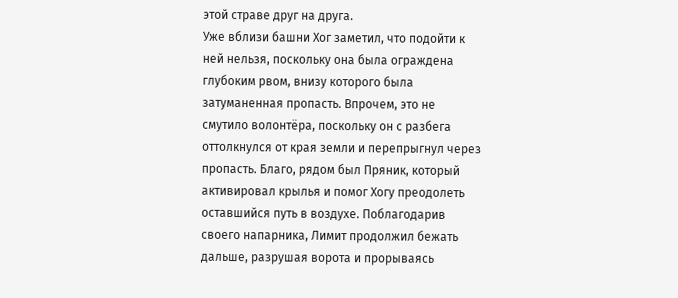этой страве друг на друга.
Уже вблизи башни Хог заметил, что подойти к ней нельзя, поскольку она была ограждена глубоким рвом, внизу которого была затуманенная пропасть. Впрочем, это не смутило волонтёра, поскольку он с разбега оттолкнулся от края земли и перепрыгнул через пропасть. Благо, рядом был Пряник, который активировал крылья и помог Хогу преодолеть оставшийся путь в воздухе. Поблагодарив своего напарника, Лимит продолжил бежать дальше, разрушая ворота и прорываясь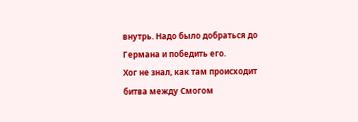внутрь. Надо было добраться до Германа и победить его.
Хог не знал, как там происходит битва между Смогом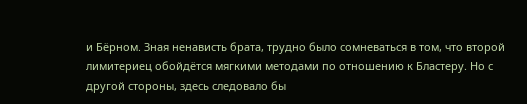и Бёрном. Зная ненависть брата, трудно было сомневаться в том, что второй лимитериец обойдётся мягкими методами по отношению к Бластеру. Но с другой стороны, здесь следовало бы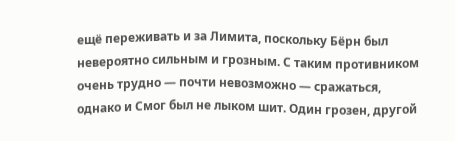ещё переживать и за Лимита, поскольку Бёрн был невероятно сильным и грозным. С таким противником очень трудно — почти невозможно — сражаться, однако и Смог был не лыком шит. Один грозен, другой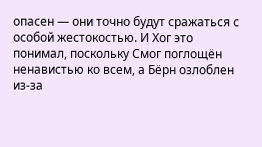опасен — они точно будут сражаться с особой жестокостью. И Хог это понимал, поскольку Смог поглощён ненавистью ко всем, а Бёрн озлоблен из-за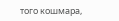того кошмара,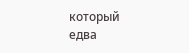который едва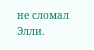не сломал Элли.